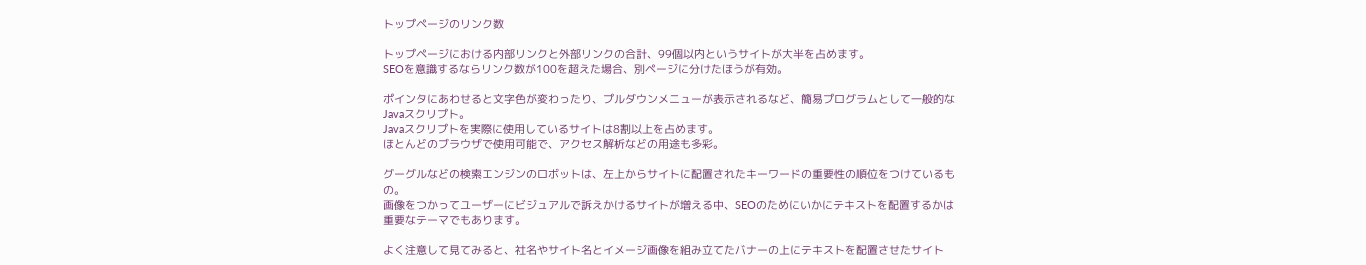トップページのリンク数

トップページにおける内部リンクと外部リンクの合計、99個以内というサイトが大半を占めます。
SEOを意識するならリンク数が100を超えた場合、別ページに分けたほうが有効。

ポインタにあわせると文字色が変わったり、プルダウンメニューが表示されるなど、簡易プログラムとして一般的なJavaスクリプト。
Javaスクリプトを実際に使用しているサイトは8割以上を占めます。
ほとんどのブラウザで使用可能で、アクセス解析などの用途も多彩。

グーグルなどの検索エンジンのロボットは、左上からサイトに配置されたキーワードの重要性の順位をつけているもの。
画像をつかってユーザーにビジュアルで訴えかけるサイトが増える中、SEOのためにいかにテキストを配置するかは重要なテーマでもあります。

よく注意して見てみると、社名やサイト名とイメージ画像を組み立てたバナーの上にテキストを配置させたサイト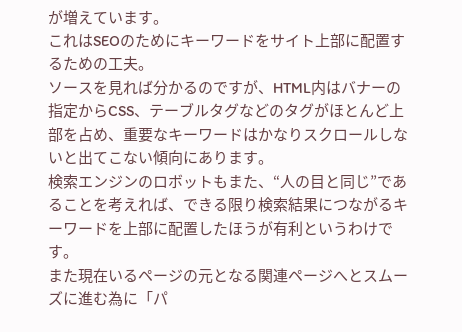が増えています。
これはSEOのためにキーワードをサイト上部に配置するための工夫。
ソースを見れば分かるのですが、HTML内はバナーの指定からCSS、テーブルタグなどのタグがほとんど上部を占め、重要なキーワードはかなりスクロールしないと出てこない傾向にあります。
検索エンジンのロボットもまた、“人の目と同じ”であることを考えれば、できる限り検索結果につながるキーワードを上部に配置したほうが有利というわけです。
また現在いるページの元となる関連ページへとスムーズに進む為に「パ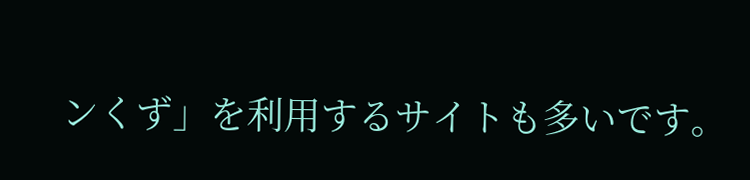ンくず」を利用するサイトも多いです。